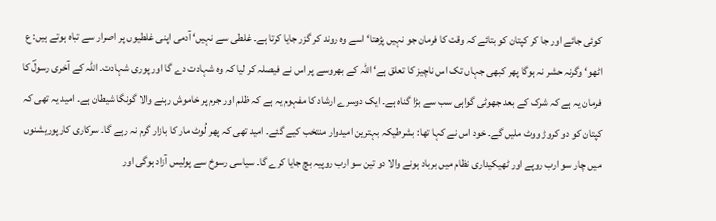کوئی جائے اور جا کر کپتان کو بتائے کہ وقت کا فرمان جو نہیں پڑھتا‘ اسے وہ روند کر گزر جایا کرتا ہے۔ غلطی سے نہیں‘ آدمی اپنی غلطیوں پر اصرار سے تباہ ہوتے ہیں: ع اٹھو‘ وگرنہ حشر نہ ہوگا پھر کبھی جہاں تک اس ناچیز کا تعلق ہے‘ اللہ کے بھروسے پر اس نے فیصلہ کر لیا کہ وہ شہادت دے گا اور پوری شہادت۔ اللہ کے آخری رسولؐ کا فرمان یہ ہے کہ شرک کے بعد جھوٹی گواہی سب سے بڑا گناہ ہے۔ ایک دوسرے ارشاد کا مفہوم یہ ہے کہ ظلم اور جرم پر خاموش رہنے والا گونگا شیطان ہے۔ امید یہ تھی کہ کپتان کو دو کروڑ ووٹ ملیں گے۔ خود اس نے کہا تھا: بشرطیکہ بہترین امیدوار منتخب کیے گئے۔ امید تھی کہ پھر لُوٹ مار کا بازار گرم نہ رہے گا۔ سرکاری کارپوریشنوں میں چار سو ارب روپے اور ٹھیکیداری نظام میں برباد ہونے والا دو تین سو ارب روپیہ بچ جایا کرے گا۔ سیاسی رسوخ سے پولیس آزاد ہوگی اور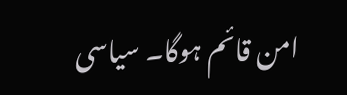امن قائم ہوگا۔ سیاسی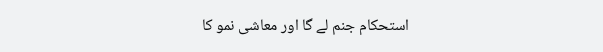استحکام جنم لے گا اور معاشی نمو کا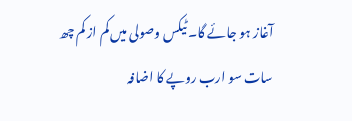آغاز ہو جائے گا۔ ٹیکس وصولی میں کم از کم چھ سات سو ارب روپے کا اضافہ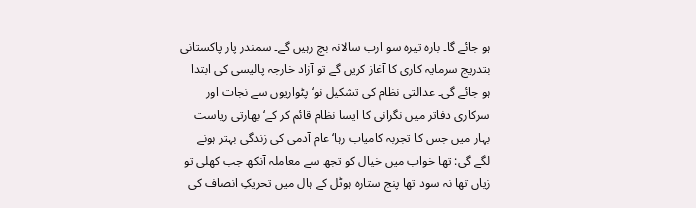ہو جائے گا۔ بارہ تیرہ سو ارب سالانہ بچ رہیں گے۔ سمندر پار پاکستانی بتدریج سرمایہ کاری کا آغاز کریں گے تو آزاد خارجہ پالیسی کی ابتدا ہو جائے گی۔ عدالتی نظام کی تشکیل نو‘ پٹواریوں سے نجات اور سرکاری دفاتر میں نگرانی کا ایسا نظام قائم کر کے‘ بھارتی ریاست بہار میں جس کا تجربہ کامیاب رہا‘ عام آدمی کی زندگی بہتر ہونے لگے گی: تھا خواب میں خیال کو تجھ سے معاملہ آنکھ جب کھلی تو زیاں تھا نہ سود تھا پنج ستارہ ہوٹل کے ہال میں تحریکِ انصاف کی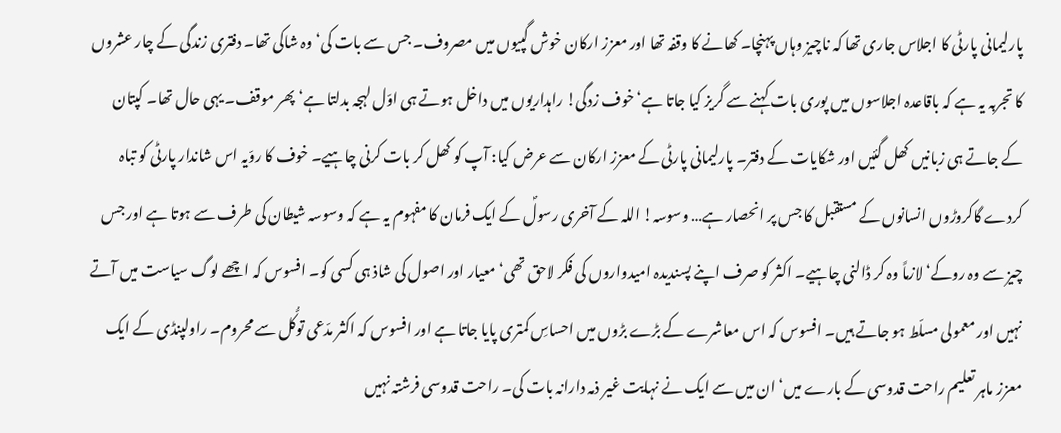پارلیمانی پارٹی کا اجلاس جاری تھا کہ ناچیز وہاں پہنچا۔ کھانے کا وقفہ تھا اور معزز ارکان خوش گپیوں میں مصروف۔ جس سے بات کی‘ وہ شاکی تھا۔ دفتری زندگی کے چار عشروں کا تجربہ یہ ہے کہ باقاعدہ اجلاسوں میں پوری بات کہنے سے گریز کیا جاتا ہے‘ خوف زدگی! راہداریوں میں داخل ہوتے ہی اوّل لہجہ بدلتا ہے‘ پھر موقف۔ یہی حال تھا۔ کپتان کے جاتے ہی زبانیں کھل گئیں اور شکایات کے دفتر۔ پارلیمانی پارٹی کے معزز ارکان سے عرض کیا: آپ کو کھل کر بات کرنی چاہیے۔ خوف کا روّیہ اس شاندار پارٹی کو تباہ کردے گاکروڑوں انسانوں کے مستقبل کا جس پر انحصار ہے… وسوسہ! اللہ کے آخری رسولؐ کے ایک فرمان کا مفہوم یہ ہے کہ وسوسہ شیطان کی طرف سے ہوتا ہے اور جس چیز سے وہ روکے‘ لازماً وہ کر ڈالنی چاہیے۔ اکثر کو صرف اپنے پسندیدہ امیدواروں کی فکر لاحق تھی‘ معیار اور اصول کی شاذ ہی کسی کو۔ افسوس کہ اچھے لوگ سیاست میں آتے نہیں اور معمولی مسلّط ہو جاتے ہیں۔ افسوس کہ اس معاشرے کے بڑے بڑوں میں احساسِ کمتری پایا جاتا ہے اور افسوس کہ اکثر مدّعی توکُّل سے محروم۔ راولپنڈی کے ایک معزز ماہر تعلیم راحت قدوسی کے بارے میں‘ ان میں سے ایک نے نہایت غیر ذمہ دارانہ بات کی۔ راحت قدوسی فرشتہ نہیں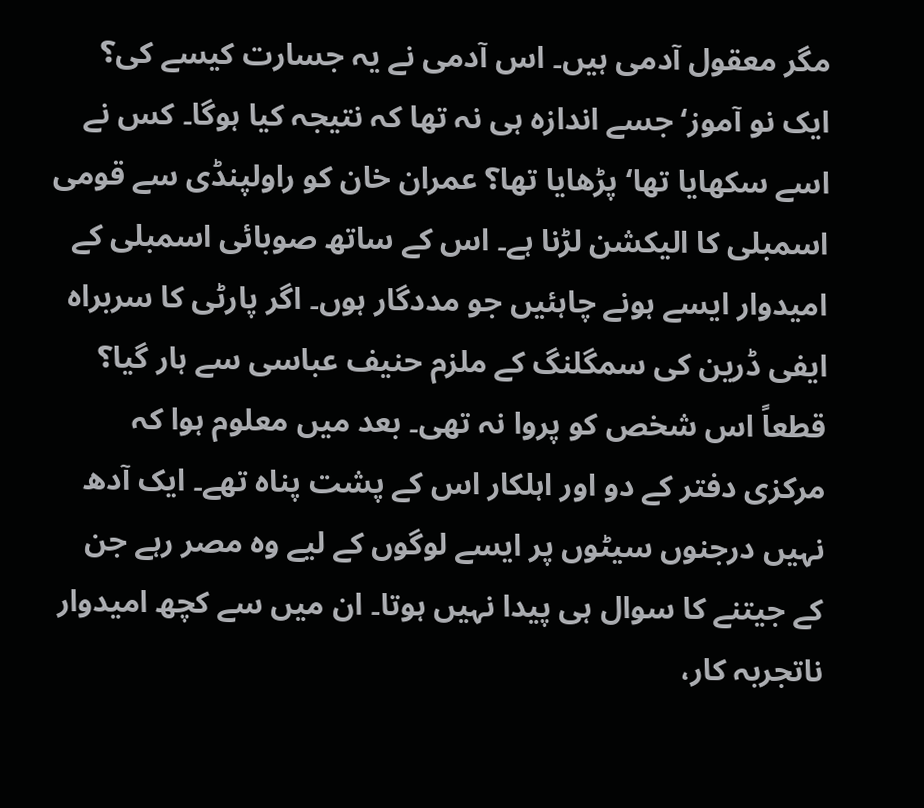مگر معقول آدمی ہیں۔ اس آدمی نے یہ جسارت کیسے کی؟ ایک نو آموز‘ جسے اندازہ ہی نہ تھا کہ نتیجہ کیا ہوگا۔ کس نے اسے سکھایا تھا‘ پڑھایا تھا؟ عمران خان کو راولپنڈی سے قومی اسمبلی کا الیکشن لڑنا ہے۔ اس کے ساتھ صوبائی اسمبلی کے امیدوار ایسے ہونے چاہئیں جو مددگار ہوں۔ اگر پارٹی کا سربراہ ایفی ڈرین کی سمگلنگ کے ملزم حنیف عباسی سے ہار گیا؟ قطعاً اس شخص کو پروا نہ تھی۔ بعد میں معلوم ہوا کہ مرکزی دفتر کے دو اور اہلکار اس کے پشت پناہ تھے۔ ایک آدھ نہیں درجنوں سیٹوں پر ایسے لوگوں کے لیے وہ مصر رہے جن کے جیتنے کا سوال ہی پیدا نہیں ہوتا۔ ان میں سے کچھ امیدوار ناتجربہ کار،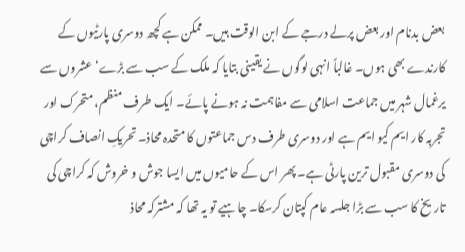بعض بدنام اور بعض پرلے درجے کے ابن الوقت ہیں۔ ممکن ہے کچھ دوسری پارٹیوں کے کارندے بھی ہوں۔ غالباً انہی لوگوں نے یقینی بتایا کہ ملک کے سب سے بڑے‘ عشروں سے یرغمال شہر میں جماعت اسلامی سے مفاہمت نہ ہونے پائے۔ ایک طرف منظم، متحرک اور تجربہ کار ایم کیو ایم ہے اور دوسری طرف دس جماعتوں کا متحدہ محاذ۔ تحریکِ انصاف کراچی کی دوسری مقبول ترین پارٹی ہے۔ پھر اس کے حامیوں میں ایسا جوش و خروش کہ کراچی کی تاریخ کا سب سے بڑا جلسہ عام کپتان کرسکا۔ چاہیے تو یہ تھا کہ مشترکہ محاذ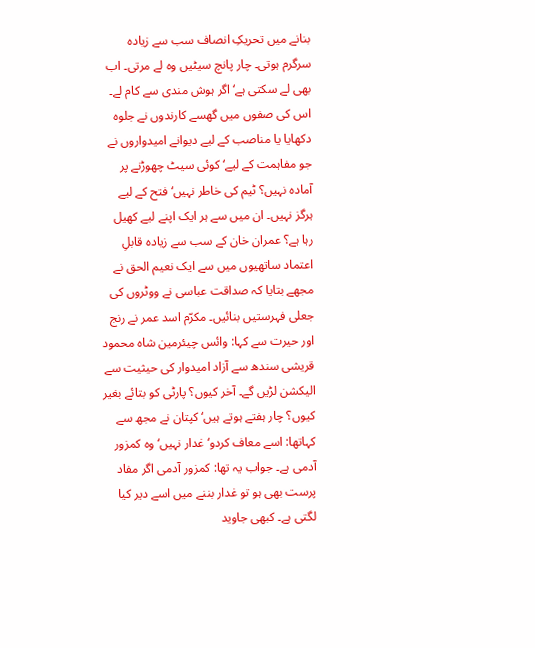بنانے میں تحریکِ انصاف سب سے زیادہ سرگرم ہوتی۔ چار پانچ سیٹیں وہ لے مرتی۔ اب بھی لے سکتی ہے‘ اگر ہوش مندی سے کام لے۔ اس کی صفوں میں گھسے کارندوں نے جلوہ دکھایا یا مناصب کے لیے دیوانے امیدواروں نے جو مفاہمت کے لیے‘ کوئی سیٹ چھوڑنے پر آمادہ نہیں؟ ٹیم کی خاطر نہیں‘ فتح کے لیے ہرگز نہیں۔ ان میں سے ہر ایک اپنے لیے کھیل رہا ہے؟ عمران خان کے سب سے زیادہ قابلِ اعتماد ساتھیوں میں سے ایک نعیم الحق نے مجھے بتایا کہ صداقت عباسی نے ووٹروں کی جعلی فہرستیں بنائیں۔ مکرّم اسد عمر نے رنج اور حیرت سے کہا: وائس چیئرمین شاہ محمود قریشی سندھ سے آزاد امیدوار کی حیثیت سے الیکشن لڑیں گے۔ آخر کیوں؟ پارٹی کو بتائے بغیر کیوں؟ چار ہفتے ہوتے ہیں‘ کپتان نے مجھ سے کہاتھا: اسے معاف کردو‘ غدار نہیں‘ وہ کمزور آدمی ہے۔ جواب یہ تھا: کمزور آدمی اگر مفاد پرست بھی ہو تو غدار بننے میں اسے دیر کیا لگتی ہے۔ کبھی جاوید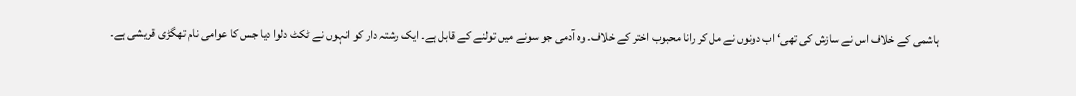ہاشمی کے خلاف اس نے سازش کی تھی‘ اب دونوں نے مل کر رانا محبوب اختر کے خلاف۔ وہ آدمی جو سونے میں تولنے کے قابل ہے۔ ایک رشتہ دار کو انہوں نے ٹکٹ دلوا دیا جس کا عوامی نام تھگڑی قریشی ہے۔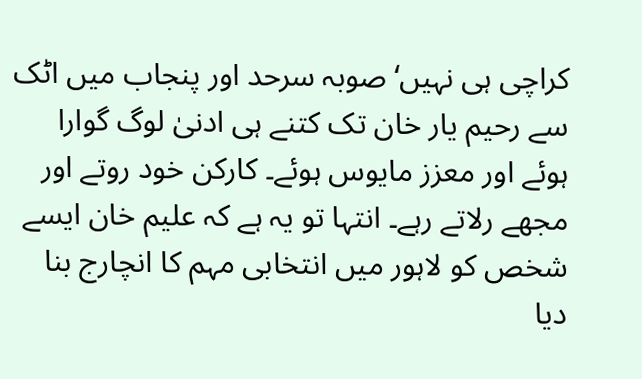کراچی ہی نہیں‘ صوبہ سرحد اور پنجاب میں اٹک سے رحیم یار خان تک کتنے ہی ادنیٰ لوگ گوارا ہوئے اور معزز مایوس ہوئے۔ کارکن خود روتے اور مجھے رلاتے رہے۔ انتہا تو یہ ہے کہ علیم خان ایسے شخص کو لاہور میں انتخابی مہم کا انچارج بنا دیا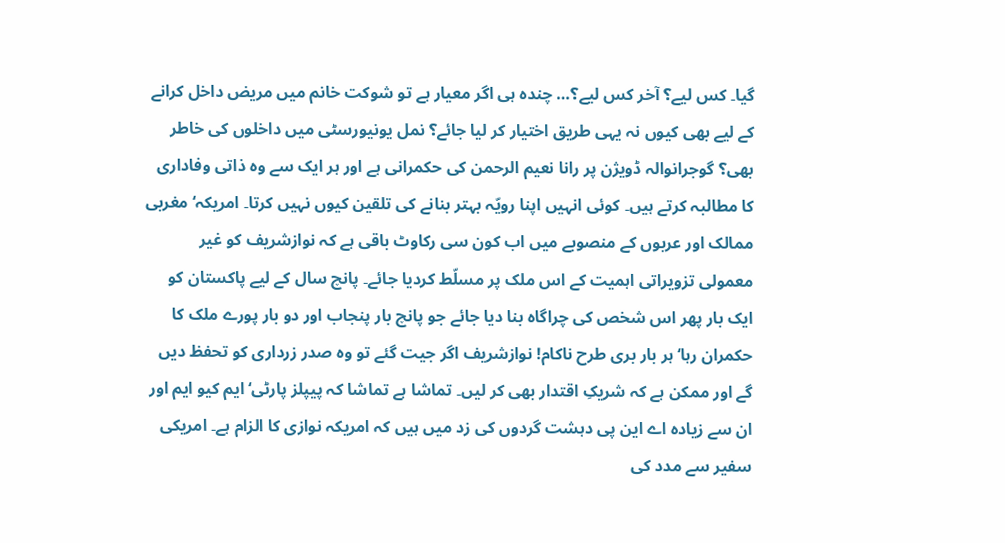گیا۔ کس لیے؟ آخر کس لیے؟… چندہ ہی اگر معیار ہے تو شوکت خانم میں مریض داخل کرانے کے لیے بھی کیوں نہ یہی طریق اختیار کر لیا جائے؟ نمل یونیورسٹی میں داخلوں کی خاطر بھی؟ گوجرانوالہ ڈویژن پر رانا نعیم الرحمن کی حکمرانی ہے اور ہر ایک سے وہ ذاتی وفاداری کا مطالبہ کرتے ہیں۔ کوئی انہیں اپنا رویّہ بہتر بنانے کی تلقین کیوں نہیں کرتا۔ امریکہ‘ مغربی ممالک اور عربوں کے منصوبے میں اب کون سی رکاوٹ باقی ہے کہ نوازشریف کو غیر معمولی تزویراتی اہمیت کے اس ملک پر مسلّط کردیا جائے۔ پانچ سال کے لیے پاکستان کو ایک بار پھر اس شخص کی چراگاہ بنا دیا جائے جو پانچ بار پنجاب اور دو بار پورے ملک کا حکمران رہا‘ ہر بار بری طرح ناکام! نوازشریف اگر جیت گئے تو وہ صدر زرداری کو تحفظ دیں گے اور ممکن ہے کہ شریکِ اقتدار بھی کر لیں۔ تماشا ہے تماشا کہ پیپلز پارٹی‘ ایم کیو ایم اور ان سے زیادہ اے این پی دہشت گردوں کی زد میں ہیں کہ امریکہ نوازی کا الزام ہے۔ امریکی سفیر سے مدد کی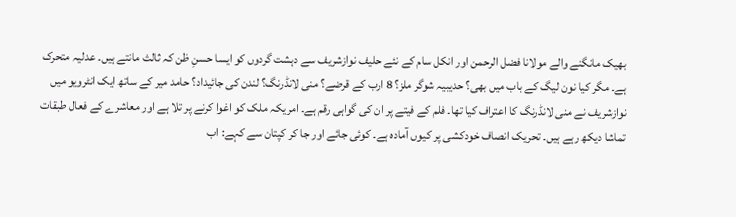بھیک مانگنے والے مولانا فضل الرحمن اور انکل سام کے نئے حلیف نوازشریف سے دہشت گردوں کو ایسا حسنِ ظن کہ ثالث مانتے ہیں۔ عدلیہ متحرک ہے۔ مگر کیا نون لیگ کے باب میں بھی؟ حدیبیہ شوگر ملز؟ 8 ارب کے قرضے؟ منی لانڈرنگ؟ لندن کی جائیداد؟ حامد میر کے ساتھ ایک انٹرویو میں نوازشریف نے منی لانڈرنگ کا اعتراف کیا تھا۔ فلم کے فیتے پر ان کی گواہی رقم ہے۔ امریکہ ملک کو اغوا کرنے پر تلا ہے اور معاشرے کے فعال طبقات تماشا دیکھ رہے ہیں۔ تحریک انصاف خودکشی پر کیوں آمادہ ہے۔ کوئی جائے اور جا کر کپتان سے کہے: اب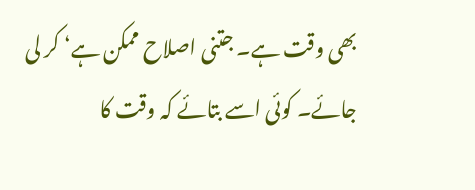بھی وقت ہے۔ جتنی اصلاح ممکن ہے‘ کر لی جائے۔ کوئی اسے بتائے کہ وقت کا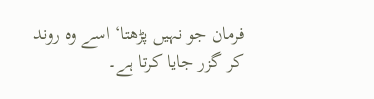فرمان جو نہیں پڑھتا‘ اسے وہ روند کر گزر جایا کرتا ہے۔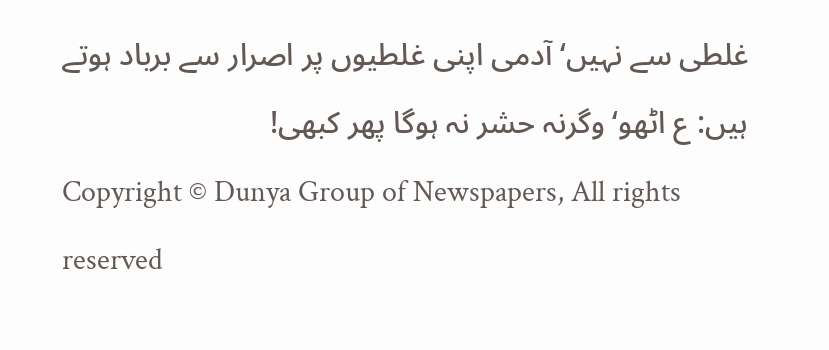غلطی سے نہیں‘ آدمی اپنی غلطیوں پر اصرار سے برباد ہوتے ہیں: ع اٹھو‘ وگرنہ حشر نہ ہوگا پھر کبھی!
Copyright © Dunya Group of Newspapers, All rights reserved